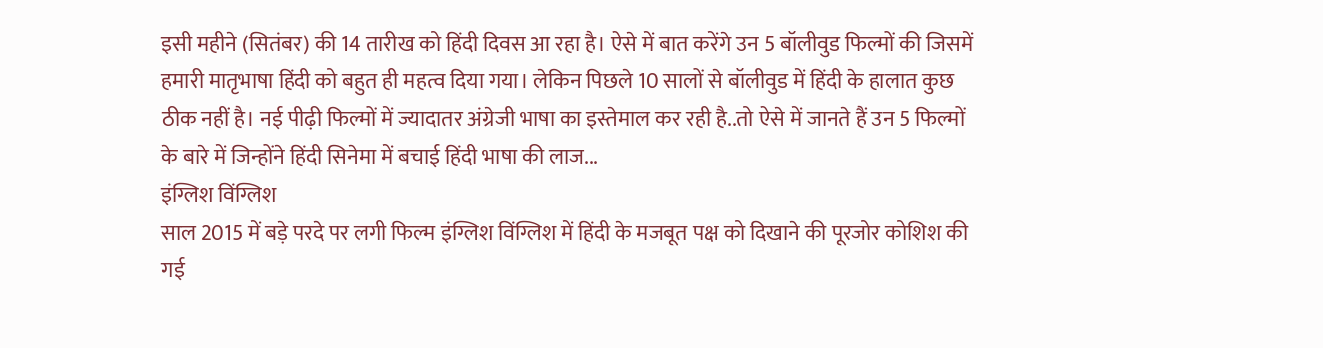इसी महीने (सितंबर) की 14 तारीख को हिंदी दिवस आ रहा है। ऐसे में बात करेंगे उन 5 बॉलीवुड फिल्मों की जिसमें हमारी मातृभाषा हिंदी को बहुत ही महत्व दिया गया। लेकिन पिछले 10 सालों से बॉलीवुड में हिंदी के हालात कुछ ठीक नहीं है। नई पीढ़ी फिल्मों में ज्यादातर अंग्रेजी भाषा का इस्तेमाल कर रही है..तो ऐसे में जानते हैं उन 5 फिल्मों के बारे में जिन्होंने हिंदी सिनेमा में बचाई हिंदी भाषा की लाज...
इंग्लिश विंग्लिश
साल 2015 में बड़े परदे पर लगी फिल्म इंग्लिश विंग्लिश में हिंदी के मजबूत पक्ष को दिखाने की पूरजोर कोशिश की गई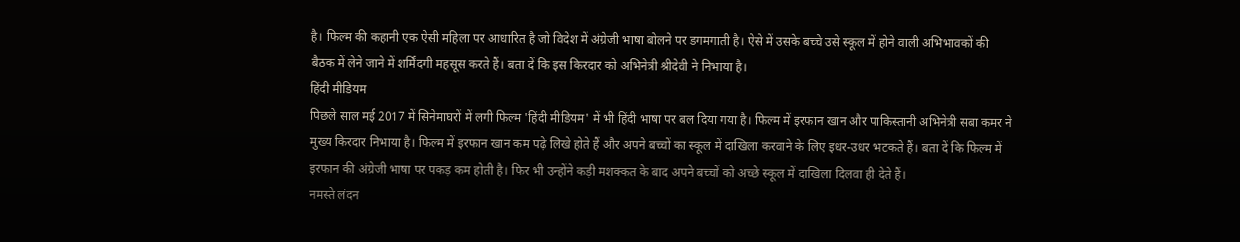है। फिल्म की कहानी एक ऐसी महिला पर आधारित है जो विदेश में अंग्रेजी भाषा बोलने पर डगमगाती है। ऐसे में उसके बच्चे उसे स्कूल में होने वाली अभिभावकों की बैठक में लेने जाने में शर्मिंदगी महसूस करते हैं। बता दें कि इस किरदार को अभिनेत्री श्रीदेवी ने निभाया है।
हिंदी मीडियम
पिछले साल मई 2017 में सिनेमाघरों में लगी फिल्म 'हिंदी मीडियम' में भी हिंदी भाषा पर बल दिया गया है। फिल्म में इरफान खान और पाकिस्तानी अभिनेत्री सबा कमर ने मुख्य किरदार निभाया है। फिल्म में इरफान खान कम पढ़े लिखे होते हैं और अपने बच्चों का स्कूल में दाखिला करवाने के लिए इधर-उधर भटकते हैं। बता दें कि फिल्म में इरफान की अंग्रेजी भाषा पर पकड़ कम होती है। फिर भी उन्होंने कड़ी मशक्कत के बाद अपने बच्चों को अच्छे स्कूल में दाखिला दिलवा ही देते हैं।
नमस्ते लंदन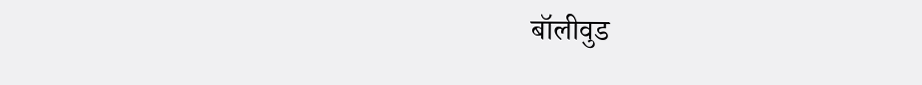बॉलीवुड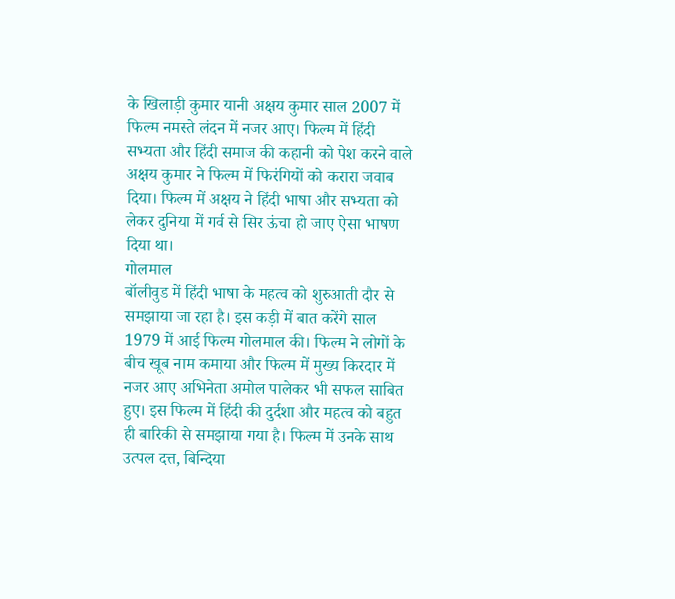के खिलाड़ी कुमार यानी अक्षय कुमार साल 2007 में फिल्म नमस्ते लंदन में नजर आए। फिल्म में हिंदी सभ्यता और हिंदी समाज की कहानी को पेश करने वाले अक्षय कुमार ने फिल्म में फिरंगियों को करारा जवाब दिया। फिल्म में अक्षय ने हिंदी भाषा और सभ्यता को लेकर दुनिया में गर्व से सिर ऊंचा हो जाए ऐसा भाषण दिया था।
गोलमाल
बॉलीवुड में हिंदी भाषा के महत्व को शुरुआती दौर से समझाया जा रहा है। इस कड़ी में बात करेंगे साल 1979 में आई फिल्म गोलमाल की। फिल्म ने लोगों के बीच खूब नाम कमाया और फिल्म में मुख्य किरदार में नजर आए अभिनेता अमोल पालेकर भी सफल साबित हुए। इस फिल्म में हिंदी की दुर्दशा और महत्व को बहुत ही बारिकी से समझाया गया है। फिल्म में उनके साथ उत्पल दत्त, बिन्दिया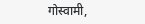गोस्वामी,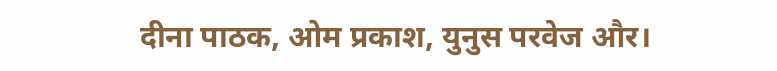दीना पाठक, ओम प्रकाश, युनुस परवेज और।